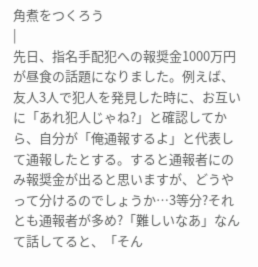角煮をつくろう
|
先日、指名手配犯への報奨金1000万円が昼食の話題になりました。例えば、友人3人で犯人を発見した時に、お互いに「あれ犯人じゃね?」と確認してから、自分が「俺通報するよ」と代表して通報したとする。すると通報者にのみ報奨金が出ると思いますが、どうやって分けるのでしょうか…3等分?それとも通報者が多め?「難しいなあ」なんて話してると、「そん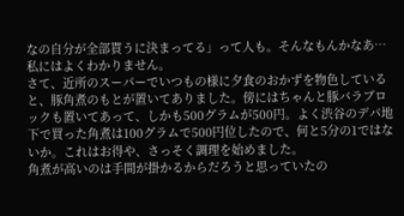なの自分が全部貰うに決まってる」って人も。そんなもんかなあ…私にはよくわかりません。
さて、近所のスーパーでいつもの様に夕食のおかずを物色していると、豚角煮のもとが置いてありました。傍にはちゃんと豚バラブロックも置いてあって、しかも500グラムが500円。よく渋谷のデパ地下で買った角煮は100グラムで500円位したので、何と5分の1ではないか。これはお得や、さっそく調理を始めました。
角煮が高いのは手間が掛かるからだろうと思っていたの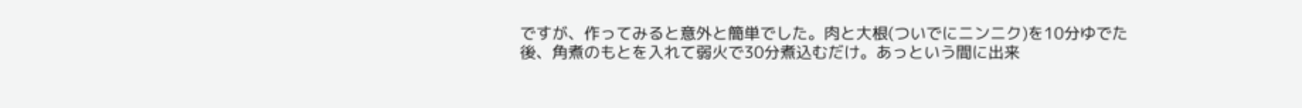ですが、作ってみると意外と簡単でした。肉と大根(ついでにニンニク)を10分ゆでた後、角煮のもとを入れて弱火で30分煮込むだけ。あっという間に出来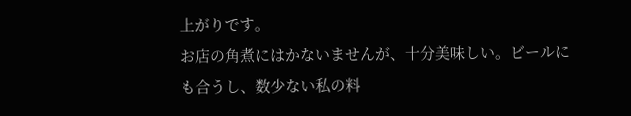上がりです。
お店の角煮にはかないませんが、十分美味しい。ビールにも合うし、数少ない私の料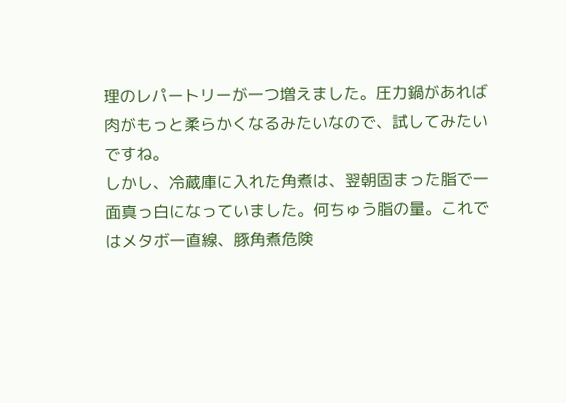理のレパートリーが一つ増えました。圧力鍋があれば肉がもっと柔らかくなるみたいなので、試してみたいですね。
しかし、冷蔵庫に入れた角煮は、翌朝固まった脂で一面真っ白になっていました。何ちゅう脂の量。これではメタボ一直線、豚角煮危険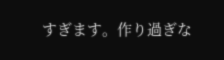すぎます。作り過ぎな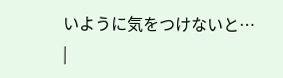いように気をつけないと…
|